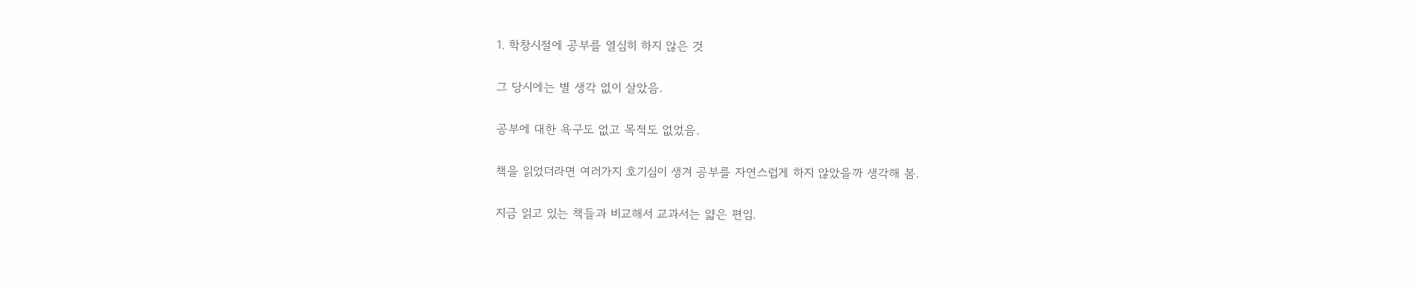1. 학창시절에 공부를 열심히 하지 않은 것

그 당시에는 별 생각 없이 살았음.

공부에 대한 욕구도 없고 목적도 없었음.

책을 읽었더라면 여러가지 호기심이 생겨 공부를 자연스럽게 하지 않았을까 생각해 봄.

지금 읽고 있는 책들과 비교해서 교과서는 얇은 편임.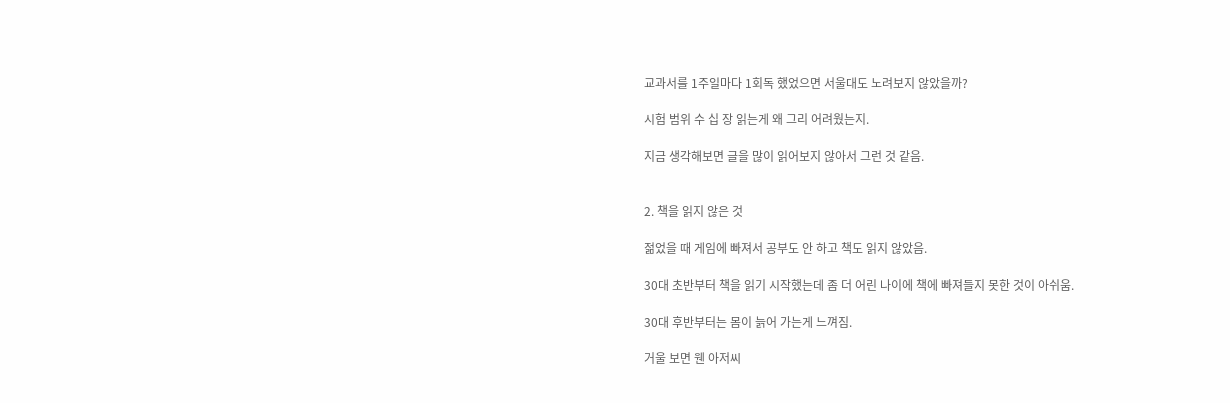교과서를 1주일마다 1회독 했었으면 서울대도 노려보지 않았을까?

시험 범위 수 십 장 읽는게 왜 그리 어려웠는지.

지금 생각해보면 글을 많이 읽어보지 않아서 그런 것 같음.


2. 책을 읽지 않은 것

젊었을 때 게임에 빠져서 공부도 안 하고 책도 읽지 않았음.

30대 초반부터 책을 읽기 시작했는데 좀 더 어린 나이에 책에 빠져들지 못한 것이 아쉬움.

30대 후반부터는 몸이 늙어 가는게 느껴짐.

거울 보면 웬 아저씨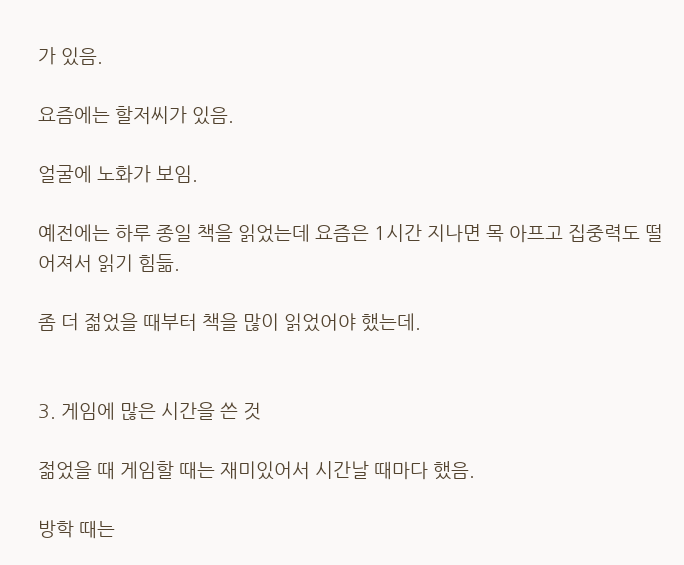가 있음.

요즘에는 할저씨가 있음.

얼굴에 노화가 보임.

예전에는 하루 종일 책을 읽었는데 요즘은 1시간 지나면 목 아프고 집중력도 떨어져서 읽기 힘듦.

좀 더 젊었을 때부터 책을 많이 읽었어야 했는데.


3. 게임에 많은 시간을 쓴 것

젊었을 때 게임할 때는 재미있어서 시간날 때마다 했음.

방학 때는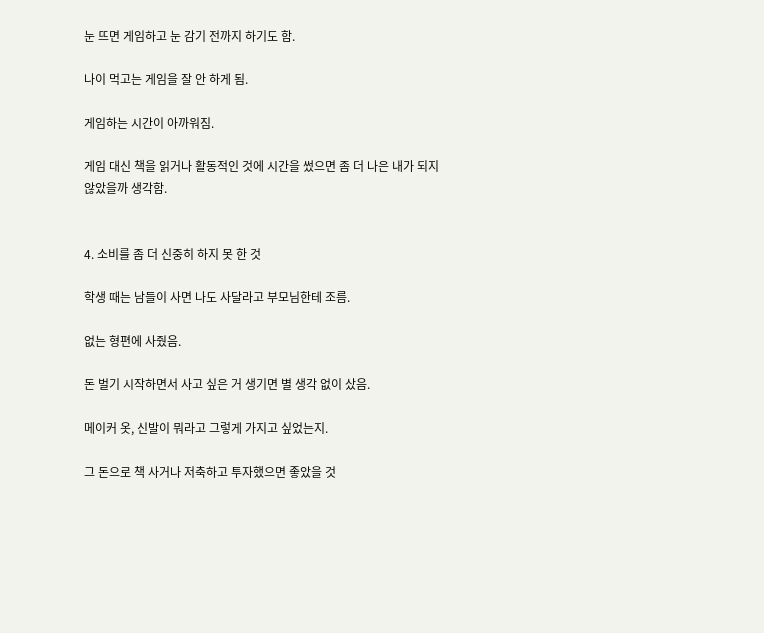눈 뜨면 게임하고 눈 감기 전까지 하기도 함.

나이 먹고는 게임을 잘 안 하게 됨.

게임하는 시간이 아까워짐.

게임 대신 책을 읽거나 활동적인 것에 시간을 썼으면 좀 더 나은 내가 되지 않았을까 생각함.


4. 소비를 좀 더 신중히 하지 못 한 것

학생 때는 남들이 사면 나도 사달라고 부모님한테 조름.

없는 형편에 사줬음.

돈 벌기 시작하면서 사고 싶은 거 생기면 별 생각 없이 샀음.

메이커 옷, 신발이 뭐라고 그렇게 가지고 싶었는지.

그 돈으로 책 사거나 저축하고 투자했으면 좋았을 것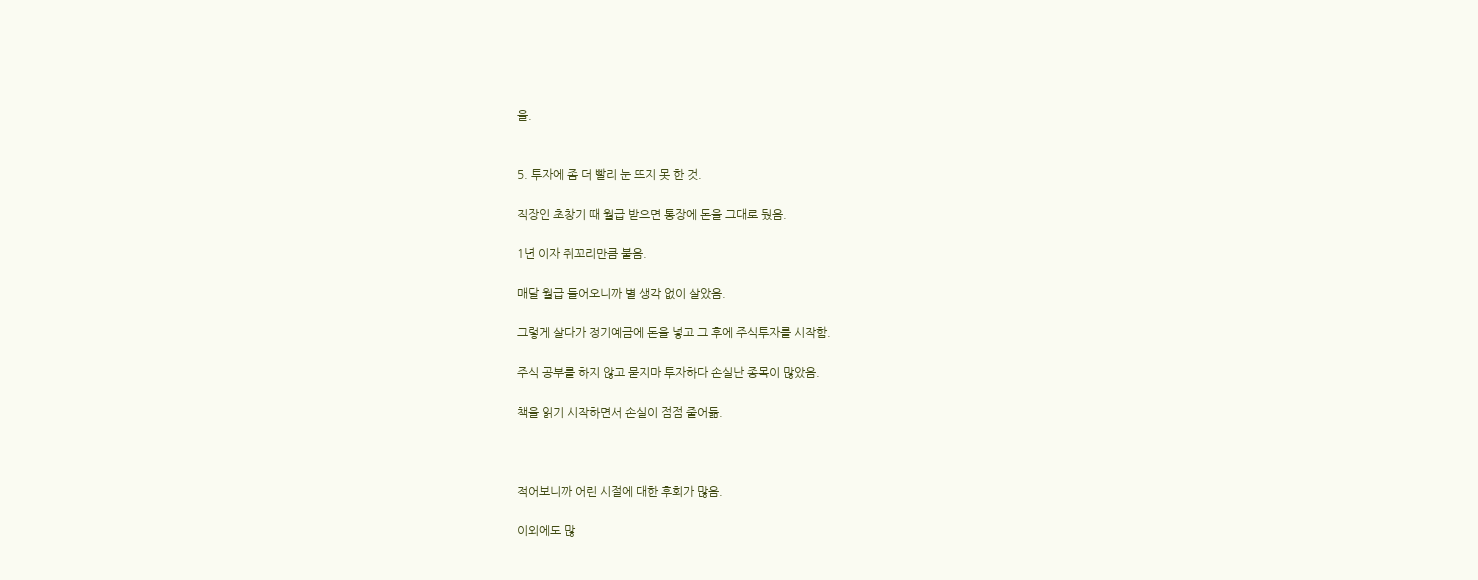을.


5. 투자에 좀 더 빨리 눈 뜨지 못 한 것.

직장인 초창기 때 월급 받으면 통장에 돈을 그대로 뒀음.

1년 이자 쥐꼬리만큼 붙음.

매달 월급 들어오니까 별 생각 없이 살았음.

그렇게 살다가 정기예금에 돈을 넣고 그 후에 주식투자를 시작함.

주식 공부를 하지 않고 묻지마 투자하다 손실난 종목이 많았음.

책을 읽기 시작하면서 손실이 점점 줄어듦.



적어보니까 어린 시절에 대한 후회가 많음.

이외에도 많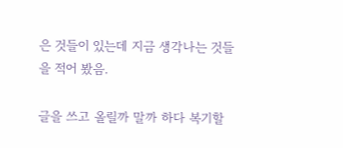은 것들이 있는데 지금 생각나는 것들을 적어 봤음.

글을 쓰고 올릴까 말까 하다 복기할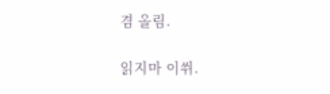겸 올림.

읽지마 이쒸.